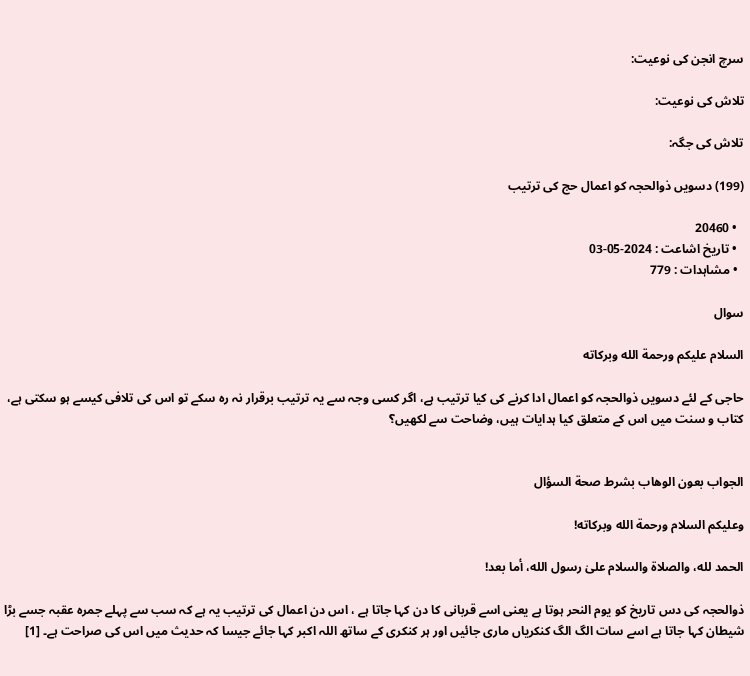سرچ انجن کی نوعیت:

تلاش کی نوعیت:

تلاش کی جگہ:

(199) دسویں ذوالحجہ کو اعمال حج کی ترتیب

  • 20460
  • تاریخ اشاعت : 2024-05-03
  • مشاہدات : 779

سوال

السلام عليكم ورحمة الله وبركاته

حاجی کے لئے دسویں ذوالحجہ کو اعمال ادا کرنے کی کیا ترتیب ہے، اگر کسی وجہ سے یہ ترتیب برقرار نہ رہ سکے تو اس کی تلافی کیسے ہو سکتی ہے، کتاب و سنت میں اس کے متعلق کیا ہدایات ہیں، وضاحت سے لکھیں؟


الجواب بعون الوهاب بشرط صحة السؤال

وعلیکم السلام ورحمة الله وبرکاته!

الحمد لله، والصلاة والسلام علىٰ رسول الله، أما بعد!

ذوالحجہ کی دس تاریخ کو یوم النحر ہوتا ہے یعنی اسے قربانی کا دن کہا جاتا ہے ، اس دن اعمال کی ترتیب یہ ہے کہ سب سے پہلے جمرہ عقبہ جسے بڑا شیطان کہا جاتا ہے اسے سات الگ الگ کنکریاں ماری جائیں اور ہر کنکری کے ساتھ اللہ اکبر کہا جائے جیسا کہ حدیث میں اس کی صراحت ہے۔ [1]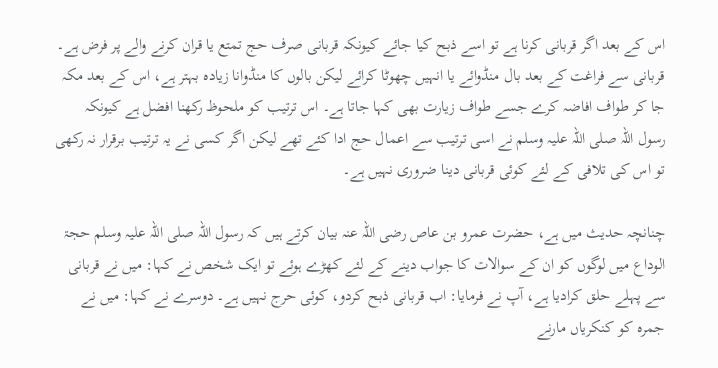اس کے بعد اگر قربانی کرنا ہے تو اسے ذبح کیا جائے کیونکہ قربانی صرف حج تمتع یا قران کرنے والے پر فرض ہے۔ قربانی سے فراغت کے بعد بال منڈوائے یا انہیں چھوٹا کرائے لیکن بالوں کا منڈوانا زیادہ بہتر ہے، اس کے بعد مکہ جا کر طواف افاضہ کرے جسے طواف زیارت بھی کہا جاتا ہے۔ اس ترتیب کو ملحوظ رکھنا افضل ہے کیونکہ رسول اللہ صلی اللہ علیہ وسلم نے اسی ترتیب سے اعمال حج ادا کئے تھے لیکن اگر کسی نے یہ ترتیب برقرار نہ رکھی تو اس کی تلافی کے لئے کوئی قربانی دینا ضروری نہیں ہے۔

چنانچہ حدیث میں ہے، حضرت عمرو بن عاص رضی اللہ عنہ بیان کرتے ہیں کہ رسول اللہ صلی اللہ علیہ وسلم حجۃ الوداع میں لوگوں کو ان کے سوالات کا جواب دینے کے لئے کھڑے ہوئے تو ایک شخص نے کہا: میں نے قربانی سے پہلے حلق کرادیا ہے، آپ نے فرمایا: اب قربانی ذبح کردو، کوئی حرج نہیں ہے۔ دوسرے نے کہا: میں نے جمرہ کو کنکریاں مارنے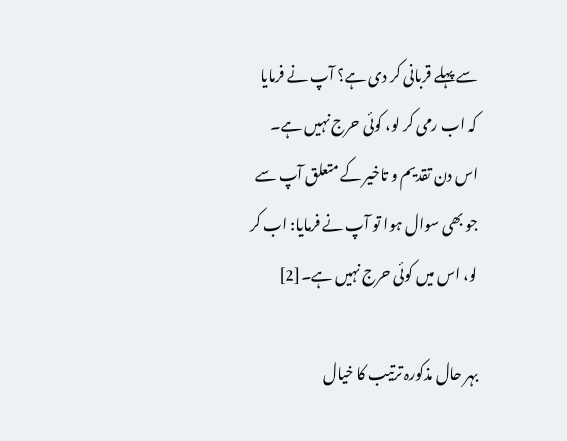سے پہلے قربانی کر دی ہے؟ آپ نے فرمایا کہ اب رمی کر لو، کوئی حرج نہیں ہے۔ اس دن تقدیم و تاخیر کے متعلق آپ سے جو بھی سوال ہوا تو آپ نے فرمایا: اب کر لو، اس میں کوئی حرج نہیں ہے۔[2]

بہر حال مذکورہ ترتیب کا خیال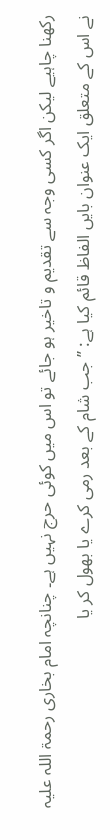رکھنا چاہیے لیکن اگر کسی وجہ سے تقدیم و تاخیر ہو جائے تو اس میں کوئی حرج نہیں ہے۔ چنانچہ امام بخاری رحمۃ اللہ علیہ نے اس کے متعلق ایک عنوان بایں الفاظ قائم کیا ہے: ’’ جب شام کے بعد رمی کرے یا بھول کر یا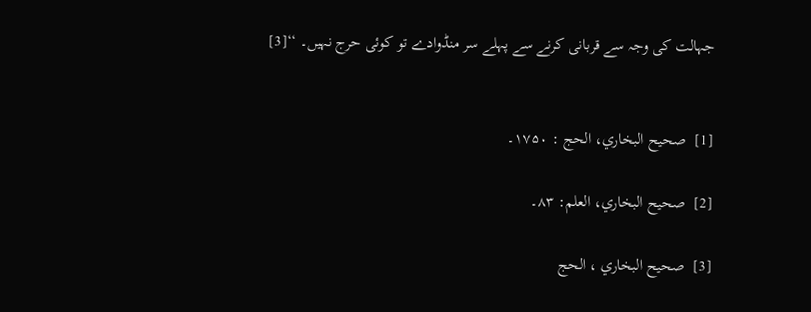جہالت کی وجہ سے قربانی کرنے سے پہلے سر منڈوادے تو کوئی حرج نہیں۔ ‘‘[3]


[1]  صحیح البخاري، الحج : ۱۷۵۰۔

[2]  صحیح البخاري، العلم: ۸۳۔

[3]  صحیح البخاري ، الحج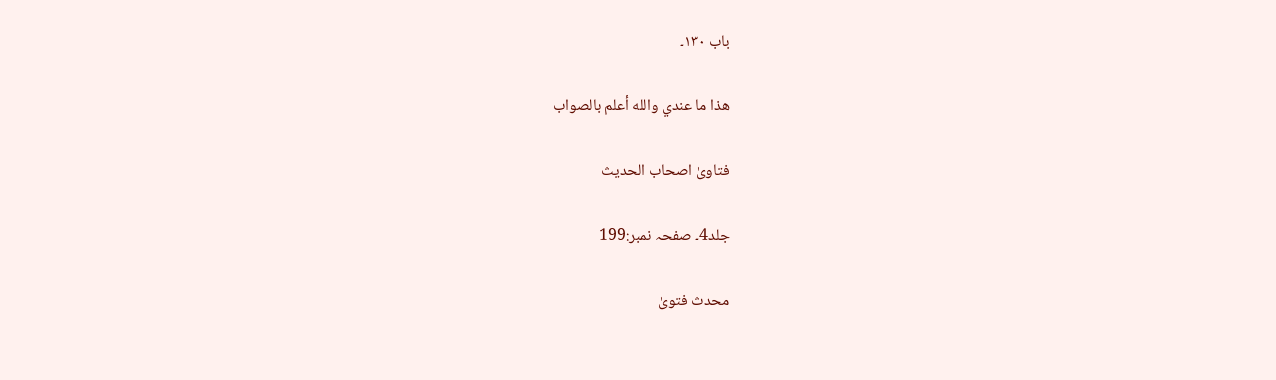باب ۱۳۰۔

ھذا ما عندي والله أعلم بالصواب

فتاویٰ اصحاب الحدیث

جلد4۔ صفحہ نمبر:199

محدث فتویٰ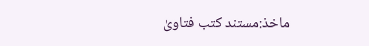ماخذ:مستند کتب فتاویٰ